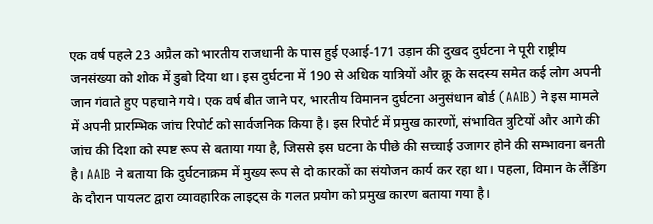एक वर्ष पहले 23 अप्रैल को भारतीय राजधानी के पास हुई एआई‑171 उड़ान की दुखद दुर्घटना ने पूरी राष्ट्रीय जनसंख्या को शोक में डुबो दिया था। इस दुर्घटना में 190 से अधिक यात्रियों और क्रू के सदस्य समेत कई लोग अपनी जान गंवाते हुए पहचाने गये। एक वर्ष बीत जाने पर, भारतीय विमानन दुर्घटना अनुसंधान बोर्ड (AAIB) ने इस मामले में अपनी प्रारम्भिक जांच रिपोर्ट को सार्वजनिक किया है। इस रिपोर्ट में प्रमुख कारणों, संभावित त्रुटियों और आगे की जांच की दिशा को स्पष्ट रूप से बताया गया है, जिससे इस घटना के पीछे की सच्चाई उजागर होने की सम्भावना बनती है। AAIB ने बताया कि दुर्घटनाक्रम में मुख्य रूप से दो कारकों का संयोजन कार्य कर रहा था। पहला, विमान के लैंडिंग के दौरान पायलट द्वारा व्यावहारिक लाइट्स के गलत प्रयोग को प्रमुख कारण बताया गया है।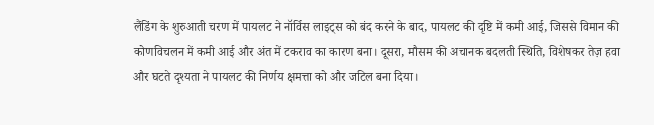लैंडिंग के शुरुआती चरण में पायलट ने नॉर्विस लाइट्स को बंद करने के बाद, पायलट की दृष्टि में कमी आई, जिससे विमान की कोणविचलन में कमी आई और अंत में टकराव का कारण बना। दूसरा, मौसम की अचानक बदलती स्थिति, विशेषकर तेज़ हवा और घटते दृश्यता ने पायलट की निर्णय क्षमत्ता को और जटिल बना दिया।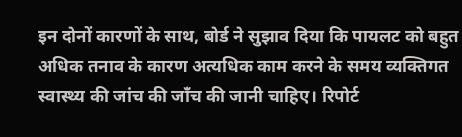इन दोनों कारणों के साथ, बोर्ड ने सुझाव दिया कि पायलट को बहुत अधिक तनाव के कारण अत्यधिक काम करने के समय व्यक्तिगत स्वास्थ्य की जांच की जाँच की जानी चाहिए। रिपोर्ट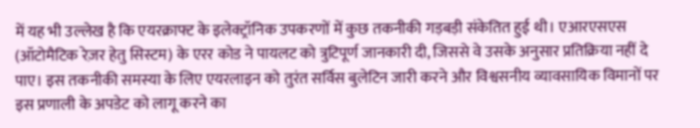में यह भी उल्लेख है कि एयरक्राफ्ट के इलेक्ट्रॉनिक उपकरणों में कुछ तकनीकी गड़बड़ी संकेतित हुई थी। एआरएसएस (ऑटोमैटिक रेज़र हेतु सिस्टम) के एरर कोड ने पायलट को त्रुटिपूर्ण जानकारी दी, जिससे वे उसके अनुसार प्रतिक्रिया नहीं दे पाए। इस तकनीकी समस्या के लिए एयरलाइन को तुरंत सर्विस बुलेटिन जारी करने और विश्वसनीय व्यावसायिक विमानों पर इस प्रणाली के अपडेट को लागू करने का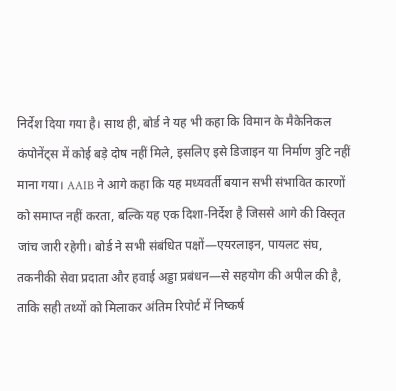निर्देश दिया गया है। साथ ही, बोर्ड ने यह भी कहा कि विमान के मैकेनिकल कंपोनेंट्स में कोई बड़े दोष नहीं मिले, इसलिए इसे डिजाइन या निर्माण त्रुटि नहीं माना गया। AAIB ने आगे कहा कि यह मध्यवर्ती बयान सभी संभावित कारणों को समाप्त नहीं करता, बल्कि यह एक दिशा-निर्देश है जिससे आगे की विस्तृत जांच जारी रहेगी। बोर्ड ने सभी संबंधित पक्षों—एयरलाइन, पायलट संघ, तकनीकी सेवा प्रदाता और हवाई अड्डा प्रबंधन—से सहयोग की अपील की है, ताकि सही तथ्यों को मिलाकर अंतिम रिपोर्ट में निष्कर्ष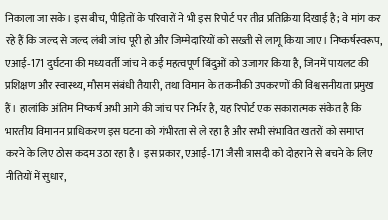निकाला जा सके। इस बीच, पीड़ितों के परिवारों ने भी इस रिपोर्ट पर तीव्र प्रतिक्रिया दिखाई है; वे मांग कर रहे हैं कि जल्द से जल्द लंबी जांच पूरी हो और जिम्मेदारियों को सख्ती से लागू किया जाए। निष्कर्षस्वरूप, एआई‑171 दुर्घटना की मध्यवर्ती जांच ने कई महत्वपूर्ण बिंदुओं को उजागर किया है, जिनमें पायलट की प्रशिक्षण और स्वास्थ्य, मौसम संबंधी तैयारी, तथा विमान के तकनीकी उपकरणों की विश्वसनीयता प्रमुख हैं। हालांकि अंतिम निष्कर्ष अभी आगे की जांच पर निर्भर है, यह रिपोर्ट एक सकारात्मक संकेत है कि भारतीय विमानन प्राधिकरण इस घटना को गंभीरता से ले रहा है और सभी संभावित खतरों को समाप्त करने के लिए ठोस कदम उठा रहा है। इस प्रकार, एआई‑171 जैसी त्रासदी को दोहराने से बचने के लिए नीतियों में सुधार,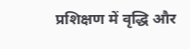प्रशिक्षण में वृद्धि और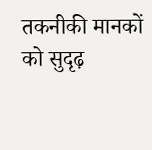तकनीकी मानकों को सुदृढ़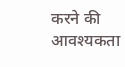करने की आवश्यकता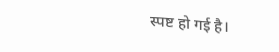स्पष्ट हो गई है।